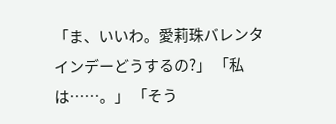「ま、いいわ。愛莉珠バレンタインデーどうするの?」 「私は……。」 「そう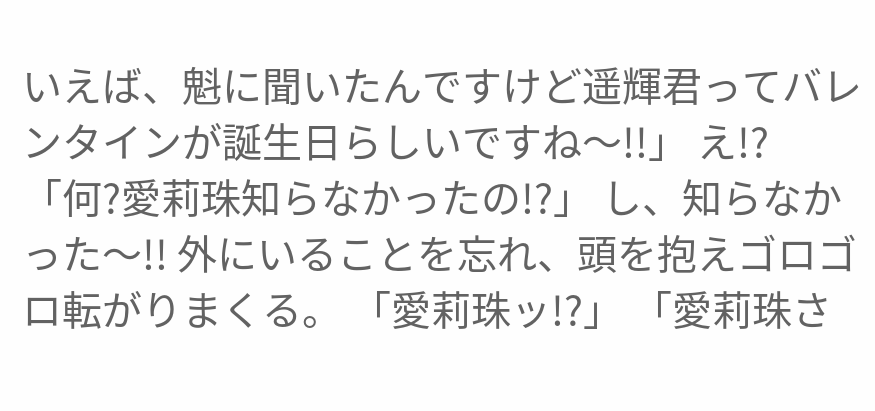いえば、魁に聞いたんですけど遥輝君ってバレンタインが誕生日らしいですね〜!!」 え!? 「何?愛莉珠知らなかったの!?」 し、知らなかった〜!! 外にいることを忘れ、頭を抱えゴロゴロ転がりまくる。 「愛莉珠ッ!?」 「愛莉珠さ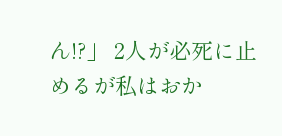ん!?」 2人が必死に止めるが私はおか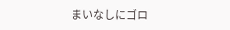まいなしにゴロ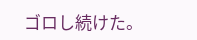ゴロし続けた。